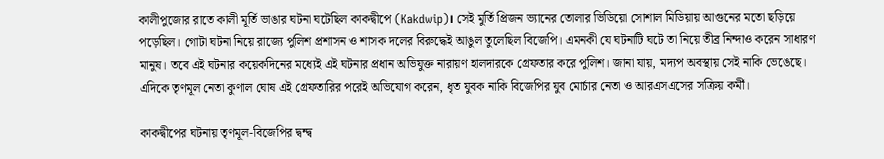কালীপুজোর রাতে কালী মূর্তি ভাঙার ঘটনা ঘটেছিল কাকদ্বীপে (Kakdwip)। সেই মুর্তি প্রিজন ভ্যানের তোলার ভিডিয়ো সোশাল মিডিয়ায় আগুনের মতো ছড়িয়ে পড়েছিল। গোটা ঘটনা নিয়ে রাজ্যে পুলিশ প্রশাসন ও শাসক দলের বিরুদ্ধেই আঙুল তুলেছিল বিজেপি। এমনকী যে ঘটনাটি ঘটে তা নিয়ে তীব্র নিন্দাও করেন সাধারণ মানুষ। তবে এই ঘটনার কয়েকদিনের মধ্যেই এই ঘটনার প্রধান অভিযুক্ত নারায়ণ হালদারকে গ্রেফতার করে পুলিশ। জানা যায়, মদ্যপ অবস্থায় সেই নাকি ভেঙেছে। এদিকে তৃণমূল নেতা কুণাল ঘোষ এই গ্রেফতারির পরেই অভিযোগ করেন, ধৃত যুবক নাকি বিজেপির যুব মোর্চার নেতা ও আরএসএসের সক্রিয় কর্মী।

কাকদ্বীপের ঘটনায় তৃণমূল-বিজেপির দ্বন্দ্ব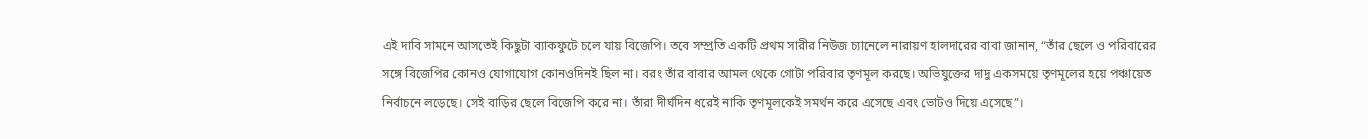এই দাবি সামনে আসতেই কিছুটা ব্যাকফুটে চলে যায় বিজেপি। তবে সম্প্রতি একটি প্রথম সারীর নিউজ চ্যানেলে নারায়ণ হালদারের বাবা জানান, “তাঁর ছেলে ও পরিবারের সঙ্গে বিজেপির কোনও যোগাযোগ কোনওদিনই ছিল না। বরং তাঁর বাবার আমল থেকে গোটা পরিবার তৃণমূল করছে। অভিযুক্তের দাদু একসময়ে তৃণমূলের হয়ে পঞ্চায়েত নির্বাচনে লড়েছে। সেই বাড়ির ছেলে বিজেপি করে না। তাঁরা দীর্ঘদিন ধরেই নাকি তৃণমূলকেই সমর্থন করে এসেছে এবং ভোটও দিয়ে এসেছে”।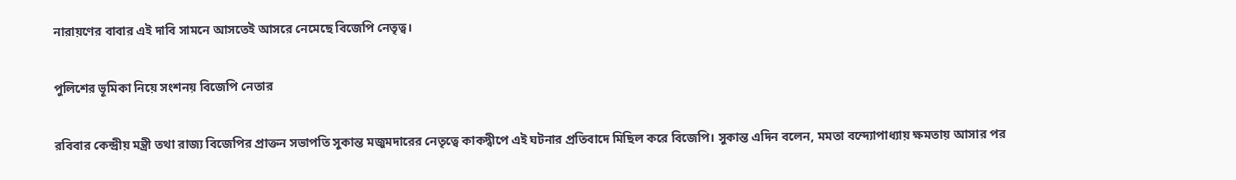নারায়ণের বাবার এই দাবি সামনে আসতেই আসরে নেমেছে বিজেপি নেতৃত্ব।

পুলিশের ভূমিকা নিয়ে সংশনয় বিজেপি নেতার

রবিবার কেন্দ্রীয় মন্ত্রী তথা রাজ্য বিজেপির প্রাক্তন সভাপতি সুকান্ত মজুমদারের নেতৃত্বে কাকদ্বীপে এই ঘটনার প্রতিবাদে মিছিল করে বিজেপি। সুকান্ত এদিন বলেন, মমতা বন্দ্যোপাধ্যায় ক্ষমতায় আসার পর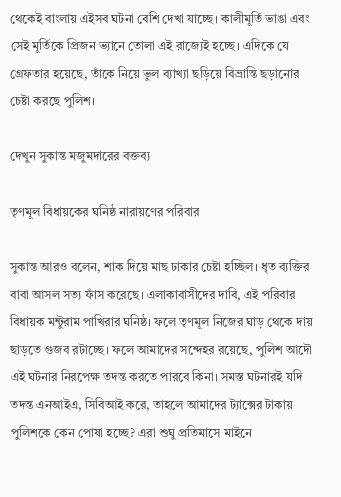থেকেই বাংলায় এইসব ঘটনা বেশি দেখা যাচ্ছে। কালীমূর্তি ভাঙা এবং সেই মূর্তিকে প্রিজন ভ্যানে তোলা এই রাজ্যেই হচ্ছে। এদিকে যে গ্রেফতার হয়েছে, তাঁকে নিয়ে ভুল ব্যাখ্যা ছড়িয়ে বিভ্রান্তি ছড়ানোর চেষ্টা করছে পুলিশ।

দেখুন সুকান্ত মজুমদারের বক্তব্য

তৃণমূল বিধায়কের ঘনিষ্ঠ নারায়ণের পরিবার

সুকান্ত আরও বলেন, শাক দিয়ে মাছ ঢাকার চেষ্টা হচ্ছিল। ধৃত ব্যক্তির বাবা আসল সত্য ফাঁস করেছে। এলাকাবাসীদের দাবি, এই পরিবার বিধায়ক মন্টুরাম পাখিরার ঘনিষ্ঠ। ফলে তৃণমূল নিজের ঘাড় থেকে দায় ছাড়তে গুজব রটাচ্ছে। ফলে আমাদের সন্দেহর রয়েছে, পুলিশ আদৌ এই ঘটনার নিরপেক্ষ তদন্ত করতে পারবে কিনা। সমস্ত ঘটনারই যদি তদন্ত এনআইএ, সিবিআই করে, তাহলে আমাদের ট্যাক্সের টাকায় পুলিশকে কেন পোষা হচ্ছে? এরা শুঘু প্রতিমাসে মাইনে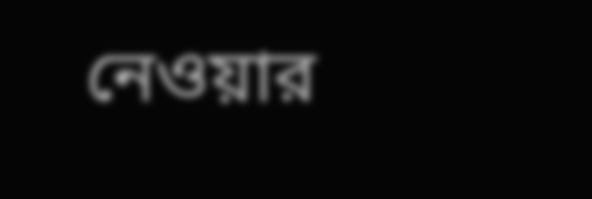নেওয়ার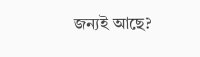জন্যই আছে?